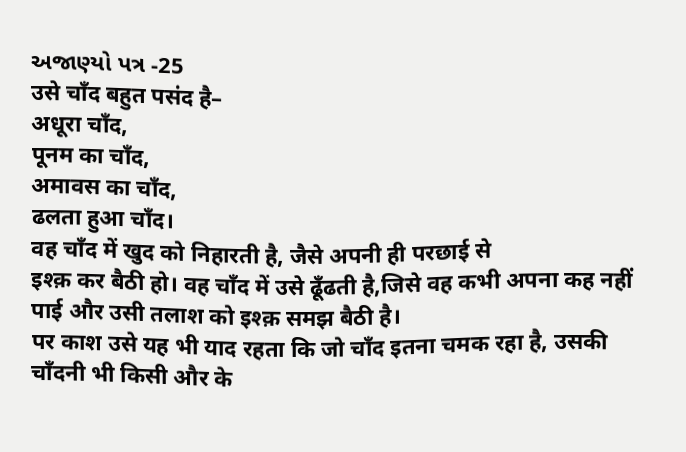અજાણ્યો પત્ર -25
उसे चाँद बहुत पसंद है–
अधूरा चाँद,
पूनम का चाँद,
अमावस का चाँद,
ढलता हुआ चाँद।
वह चाँद में खुद को निहारती है, जैसे अपनी ही परछाई से
इश्क़ कर बैठी हो। वह चाँद में उसे ढूँढती है,जिसे वह कभी अपना कह नहीं पाई और उसी तलाश को इश्क़ समझ बैठी है।
पर काश उसे यह भी याद रहता कि जो चाँद इतना चमक रहा है, उसकी चाँदनी भी किसी और के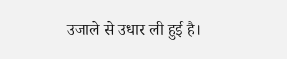उजाले से उधार ली हुई है।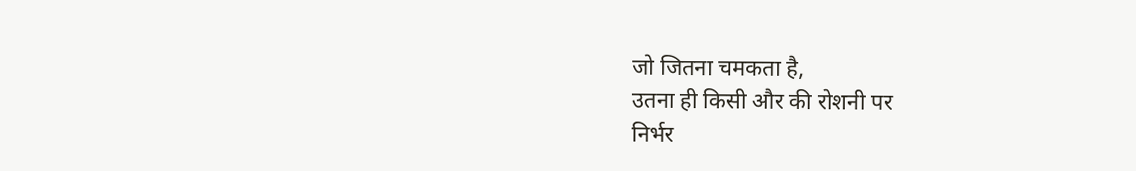जो जितना चमकता है,
उतना ही किसी और की रोशनी पर
निर्भर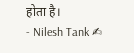होता है।
- Nilesh Tank ✍